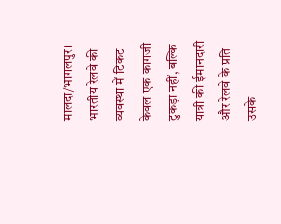मालदा/भागलपुर। भारतीय रेलवे की व्यवस्था में टिकट केवल एक कागजी टुकड़ा नहीं, बल्कि यात्री की ईमानदारी और रेलवे के प्रति उसके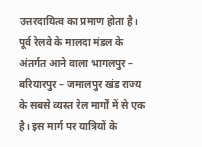उत्तरदायित्व का प्रमाण होता है। पूर्व रेलवे के मालदा मंडल के अंतर्गत आने वाला भागलपुर – बरियारपुर – जमालपुर खंड राज्य के सबसे व्यस्त रेल मार्गों में से एक है। इस मार्ग पर यात्रियों के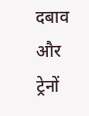दबाव और ट्रेनों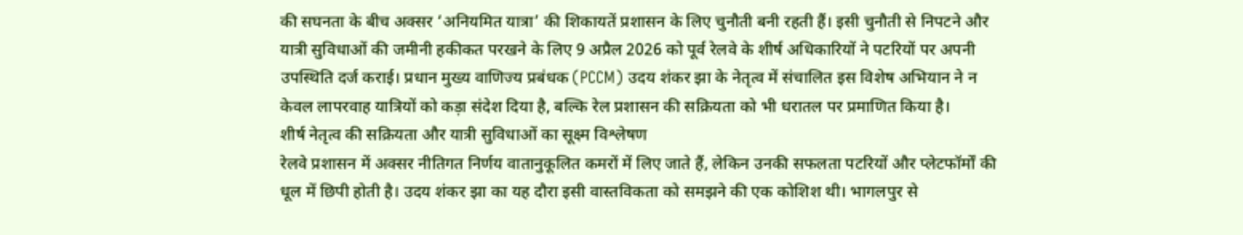की सघनता के बीच अक्सर ‘अनियमित यात्रा’ की शिकायतें प्रशासन के लिए चुनौती बनी रहती हैं। इसी चुनौती से निपटने और यात्री सुविधाओं की जमीनी हकीकत परखने के लिए 9 अप्रैल 2026 को पूर्व रेलवे के शीर्ष अधिकारियों ने पटरियों पर अपनी उपस्थिति दर्ज कराई। प्रधान मुख्य वाणिज्य प्रबंधक (PCCM) उदय शंकर झा के नेतृत्व में संचालित इस विशेष अभियान ने न केवल लापरवाह यात्रियों को कड़ा संदेश दिया है, बल्कि रेल प्रशासन की सक्रियता को भी धरातल पर प्रमाणित किया है।
शीर्ष नेतृत्व की सक्रियता और यात्री सुविधाओं का सूक्ष्म विश्लेषण
रेलवे प्रशासन में अक्सर नीतिगत निर्णय वातानुकूलित कमरों में लिए जाते हैं, लेकिन उनकी सफलता पटरियों और प्लेटफॉर्मों की धूल में छिपी होती है। उदय शंकर झा का यह दौरा इसी वास्तविकता को समझने की एक कोशिश थी। भागलपुर से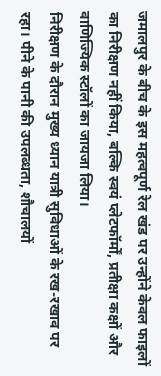जमालपुर के बीच के इस महत्वपूर्ण रेल खंड पर उन्होंने केवल फाइलों का निरीक्षण नहीं किया, बल्कि स्वयं प्लेटफॉर्मों, प्रतीक्षा कक्षों और वाणिज्यिक स्टॉलों का जायजा लिया।
निरीक्षण के दौरान मुख्य ध्यान यात्री सुविधाओं के रख-रखाव पर रहा। पीने के पानी की उपलब्धता, शौचालयों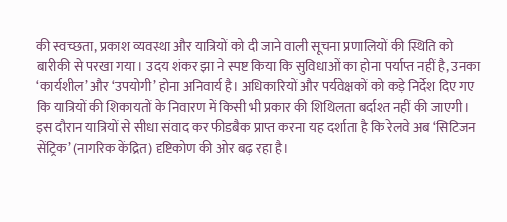की स्वच्छता, प्रकाश व्यवस्था और यात्रियों को दी जाने वाली सूचना प्रणालियों की स्थिति को बारीकी से परखा गया। उदय शंकर झा ने स्पष्ट किया कि सुविधाओं का होना पर्याप्त नहीं है, उनका ‘कार्यशील’ और ‘उपयोगी’ होना अनिवार्य है। अधिकारियों और पर्यवेक्षकों को कड़े निर्देश दिए गए कि यात्रियों की शिकायतों के निवारण में किसी भी प्रकार की शिथिलता बर्दाश्त नहीं की जाएगी। इस दौरान यात्रियों से सीधा संवाद कर फीडबैक प्राप्त करना यह दर्शाता है कि रेलवे अब ‘सिटिजन सेंट्रिक’ (नागरिक केंद्रित) दृष्टिकोण की ओर बढ़ रहा है।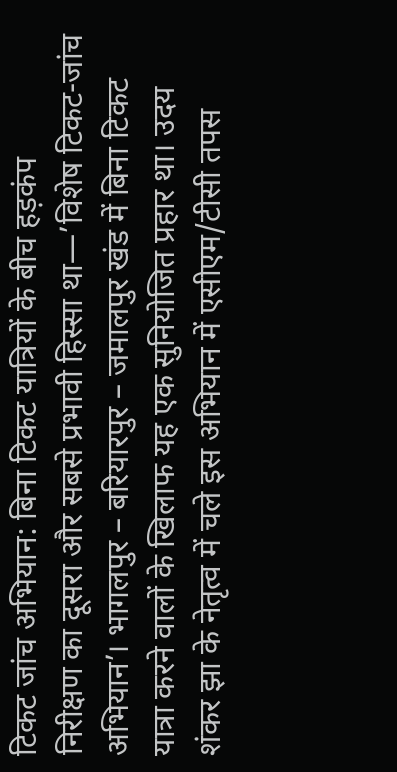टिकट जांच अभियान: बिना टिकट यात्रियों के बीच हड़कंप
निरीक्षण का दूसरा और सबसे प्रभावी हिस्सा था—’विशेष टिकट-जांच अभियान’। भागलपुर – बरियारपुर – जमालपुर खंड में बिना टिकट यात्रा करने वालों के खिलाफ यह एक सुनियोजित प्रहार था। उदय शंकर झा के नेतृत्व में चले इस अभियान में एसीएम/टीसी तपस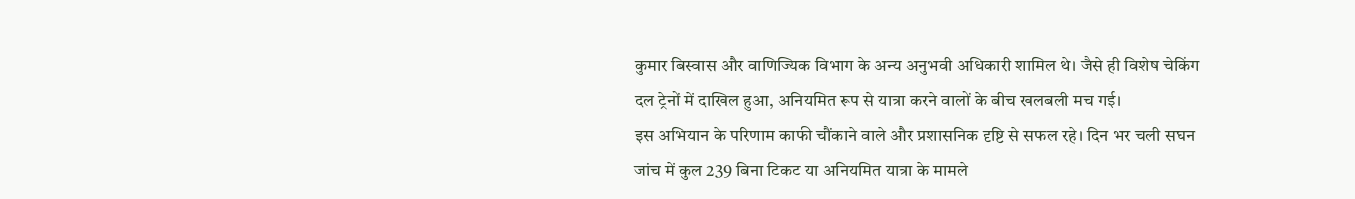कुमार बिस्वास और वाणिज्यिक विभाग के अन्य अनुभवी अधिकारी शामिल थे। जैसे ही विशेष चेकिंग दल ट्रेनों में दाखिल हुआ, अनियमित रूप से यात्रा करने वालों के बीच खलबली मच गई।
इस अभियान के परिणाम काफी चौंकाने वाले और प्रशासनिक दृष्टि से सफल रहे। दिन भर चली सघन जांच में कुल 239 बिना टिकट या अनियमित यात्रा के मामले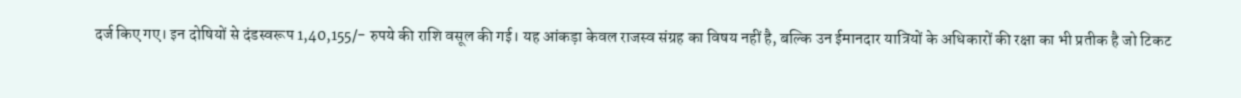दर्ज किए गए। इन दोषियों से दंडस्वरूप 1,40,155/- रुपये की राशि वसूल की गई। यह आंकड़ा केवल राजस्व संग्रह का विषय नहीं है, बल्कि उन ईमानदार यात्रियों के अधिकारों की रक्षा का भी प्रतीक है जो टिकट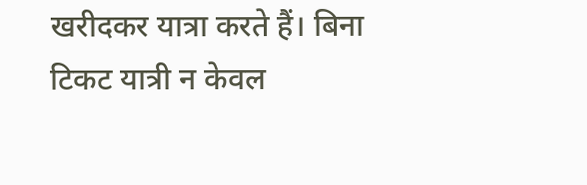खरीदकर यात्रा करते हैं। बिना टिकट यात्री न केवल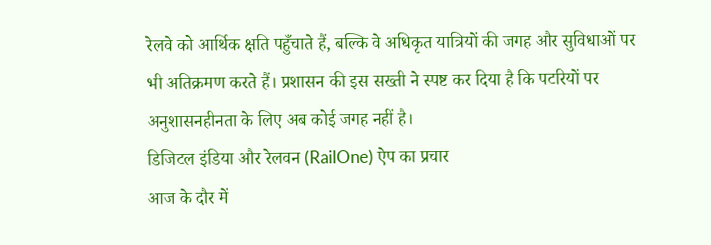रेलवे को आर्थिक क्षति पहुँचाते हैं, बल्कि वे अधिकृत यात्रियों की जगह और सुविधाओं पर भी अतिक्रमण करते हैं। प्रशासन की इस सख्ती ने स्पष्ट कर दिया है कि पटरियों पर अनुशासनहीनता के लिए अब कोई जगह नहीं है।
डिजिटल इंडिया और रेलवन (RailOne) ऐप का प्रचार
आज के दौर में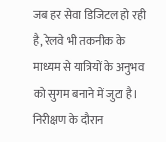जब हर सेवा डिजिटल हो रही है, रेलवे भी तकनीक के माध्यम से यात्रियों के अनुभव को सुगम बनाने में जुटा है। निरीक्षण के दौरान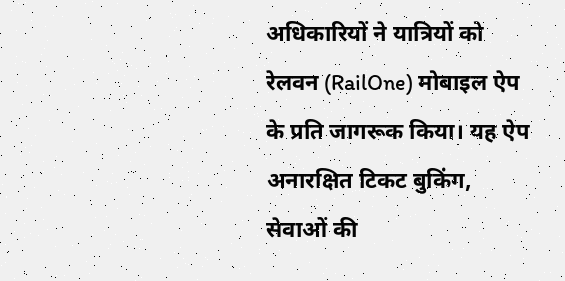अधिकारियों ने यात्रियों को रेलवन (RailOne) मोबाइल ऐप के प्रति जागरूक किया। यह ऐप अनारक्षित टिकट बुकिंग, सेवाओं की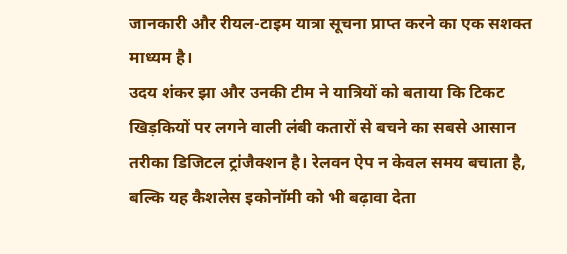जानकारी और रीयल-टाइम यात्रा सूचना प्राप्त करने का एक सशक्त माध्यम है।
उदय शंकर झा और उनकी टीम ने यात्रियों को बताया कि टिकट खिड़कियों पर लगने वाली लंबी कतारों से बचने का सबसे आसान तरीका डिजिटल ट्रांजैक्शन है। रेलवन ऐप न केवल समय बचाता है, बल्कि यह कैशलेस इकोनॉमी को भी बढ़ावा देता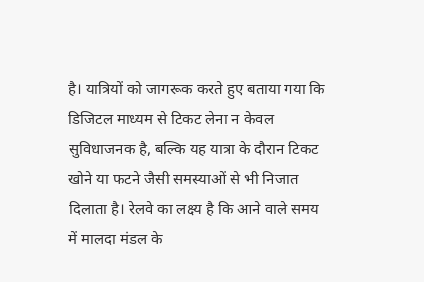है। यात्रियों को जागरूक करते हुए बताया गया कि डिजिटल माध्यम से टिकट लेना न केवल सुविधाजनक है, बल्कि यह यात्रा के दौरान टिकट खोने या फटने जैसी समस्याओं से भी निजात दिलाता है। रेलवे का लक्ष्य है कि आने वाले समय में मालदा मंडल के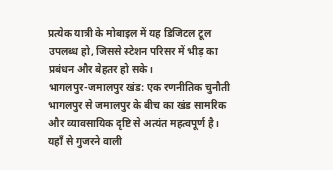प्रत्येक यात्री के मोबाइल में यह डिजिटल टूल उपलब्ध हो, जिससे स्टेशन परिसर में भीड़ का प्रबंधन और बेहतर हो सके।
भागलपुर-जमालपुर खंड: एक रणनीतिक चुनौती
भागलपुर से जमालपुर के बीच का खंड सामरिक और व्यावसायिक दृष्टि से अत्यंत महत्वपूर्ण है। यहाँ से गुजरने वाली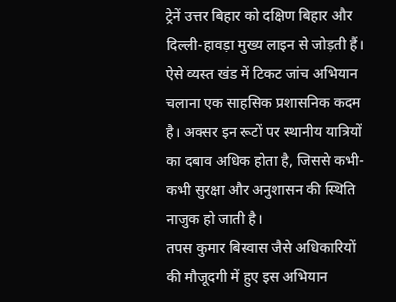ट्रेनें उत्तर बिहार को दक्षिण बिहार और दिल्ली-हावड़ा मुख्य लाइन से जोड़ती हैं। ऐसे व्यस्त खंड में टिकट जांच अभियान चलाना एक साहसिक प्रशासनिक कदम है। अक्सर इन रूटों पर स्थानीय यात्रियों का दबाव अधिक होता है, जिससे कभी-कभी सुरक्षा और अनुशासन की स्थिति नाजुक हो जाती है।
तपस कुमार बिस्वास जैसे अधिकारियों की मौजूदगी में हुए इस अभियान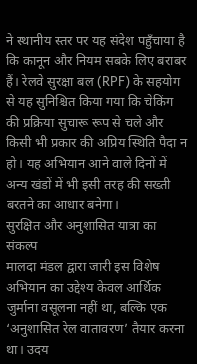ने स्थानीय स्तर पर यह संदेश पहुँचाया है कि कानून और नियम सबके लिए बराबर हैं। रेलवे सुरक्षा बल (RPF) के सहयोग से यह सुनिश्चित किया गया कि चेकिंग की प्रक्रिया सुचारू रूप से चले और किसी भी प्रकार की अप्रिय स्थिति पैदा न हो। यह अभियान आने वाले दिनों में अन्य खंडों में भी इसी तरह की सख्ती बरतने का आधार बनेगा।
सुरक्षित और अनुशासित यात्रा का संकल्प
मालदा मंडल द्वारा जारी इस विशेष अभियान का उद्देश्य केवल आर्थिक जुर्माना वसूलना नहीं था, बल्कि एक ‘अनुशासित रेल वातावरण’ तैयार करना था। उदय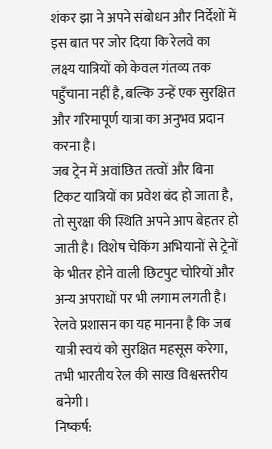शंकर झा ने अपने संबोधन और निर्देशों में इस बात पर जोर दिया कि रेलवे का लक्ष्य यात्रियों को केवल गंतव्य तक पहुँचाना नहीं है, बल्कि उन्हें एक सुरक्षित और गरिमापूर्ण यात्रा का अनुभव प्रदान करना है।
जब ट्रेन में अवांछित तत्वों और बिना टिकट यात्रियों का प्रवेश बंद हो जाता है, तो सुरक्षा की स्थिति अपने आप बेहतर हो जाती है। विशेष चेकिंग अभियानों से ट्रेनों के भीतर होने वाली छिटपुट चोरियों और अन्य अपराधों पर भी लगाम लगती है। रेलवे प्रशासन का यह मानना है कि जब यात्री स्वयं को सुरक्षित महसूस करेगा, तभी भारतीय रेल की साख विश्वस्तरीय बनेगी।
निष्कर्ष: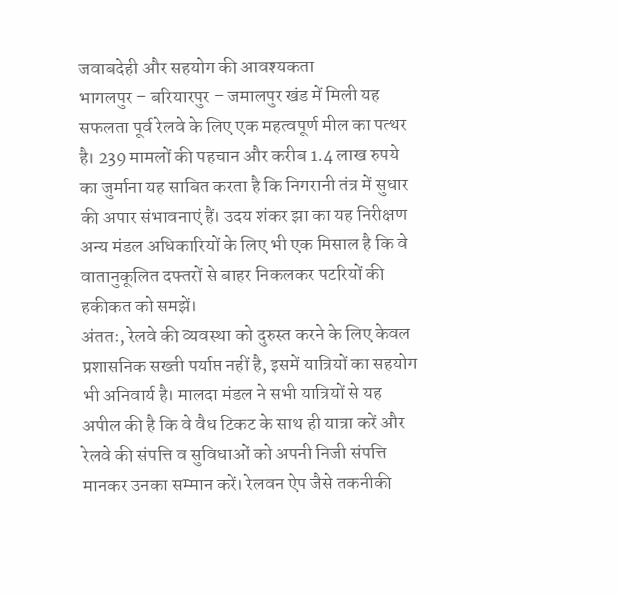जवाबदेही और सहयोग की आवश्यकता
भागलपुर – बरियारपुर – जमालपुर खंड में मिली यह सफलता पूर्व रेलवे के लिए एक महत्वपूर्ण मील का पत्थर है। 239 मामलों की पहचान और करीब 1.4 लाख रुपये का जुर्माना यह साबित करता है कि निगरानी तंत्र में सुधार की अपार संभावनाएं हैं। उदय शंकर झा का यह निरीक्षण अन्य मंडल अधिकारियों के लिए भी एक मिसाल है कि वे वातानुकूलित दफ्तरों से बाहर निकलकर पटरियों की हकीकत को समझें।
अंततः, रेलवे की व्यवस्था को दुरुस्त करने के लिए केवल प्रशासनिक सख्ती पर्याप्त नहीं है, इसमें यात्रियों का सहयोग भी अनिवार्य है। मालदा मंडल ने सभी यात्रियों से यह अपील की है कि वे वैध टिकट के साथ ही यात्रा करें और रेलवे की संपत्ति व सुविधाओं को अपनी निजी संपत्ति मानकर उनका सम्मान करें। रेलवन ऐप जैसे तकनीकी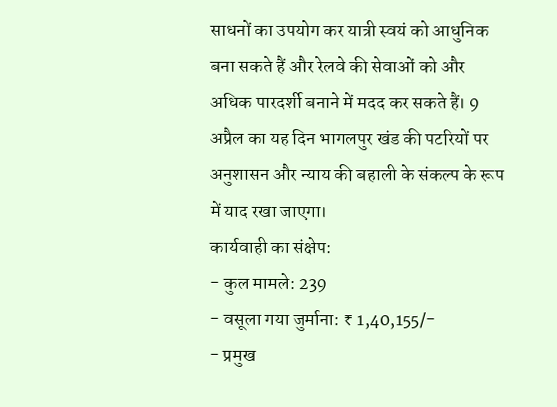साधनों का उपयोग कर यात्री स्वयं को आधुनिक बना सकते हैं और रेलवे की सेवाओं को और अधिक पारदर्शी बनाने में मदद कर सकते हैं। 9 अप्रैल का यह दिन भागलपुर खंड की पटरियों पर अनुशासन और न्याय की बहाली के संकल्प के रूप में याद रखा जाएगा।
कार्यवाही का संक्षेप:
- कुल मामले: 239
- वसूला गया जुर्माना: ₹ 1,40,155/-
- प्रमुख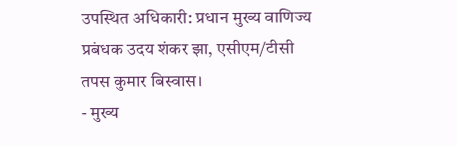उपस्थित अधिकारी: प्रधान मुख्य वाणिज्य प्रबंधक उदय शंकर झा, एसीएम/टीसी तपस कुमार बिस्वास।
- मुख्य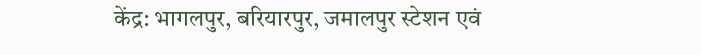केंद्र: भागलपुर, बरियारपुर, जमालपुर स्टेशन एवं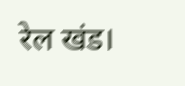रेल खंड।